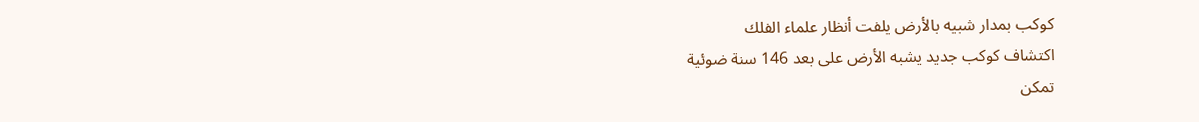كوكب بمدار شبيه بالأرض يلفت أنظار علماء الفلك
اكتشاف كوكب جديد يشبه الأرض على بعد 146 سنة ضوئية
تمكن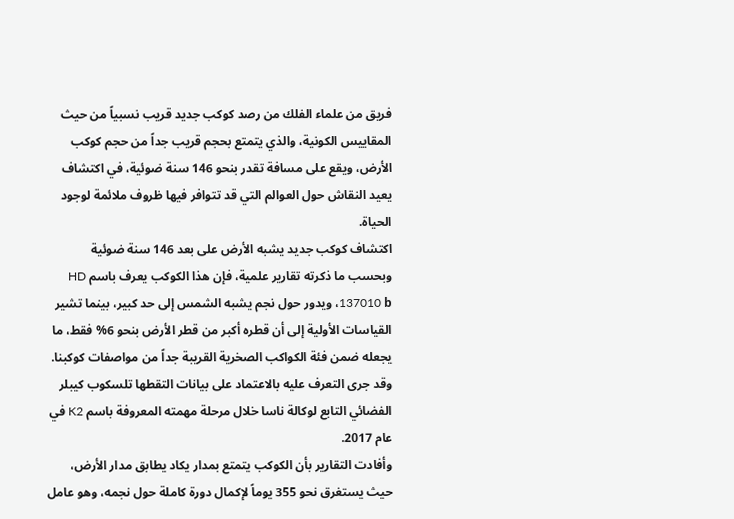فريق من علماء الفلك من رصد كوكب جديد قريب نسبياً من حيث المقاييس الكونية، والذي يتمتع بحجم قريب جداً من حجم كوكب الأرض، ويقع على مسافة تقدر بنحو 146 سنة ضوئية، في اكتشاف يعيد النقاش حول العوالم التي قد تتوافر فيها ظروف ملائمة لوجود الحياة.
اكتشاف كوكب جديد يشبه الأرض على بعد 146 سنة ضوئية
وبحسب ما ذكرته تقارير علمية، فإن هذا الكوكب يعرف باسم HD 137010 b، ويدور حول نجم يشبه الشمس إلى حد كبير، بينما تشير القياسات الأولية إلى أن قطره أكبر من قطر الأرض بنحو 6% فقط، ما يجعله ضمن فئة الكواكب الصخرية القريبة جداً من مواصفات كوكبنا.
وقد جرى التعرف عليه بالاعتماد على بيانات التقطها تلسكوب كيبلر الفضائي التابع لوكالة ناسا خلال مرحلة مهمته المعروفة باسم K2 في عام 2017.
وأفادت التقارير بأن الكوكب يتمتع بمدار يكاد يطابق مدار الأرض، حيث يستغرق نحو 355 يوماً لإكمال دورة كاملة حول نجمه، وهو عامل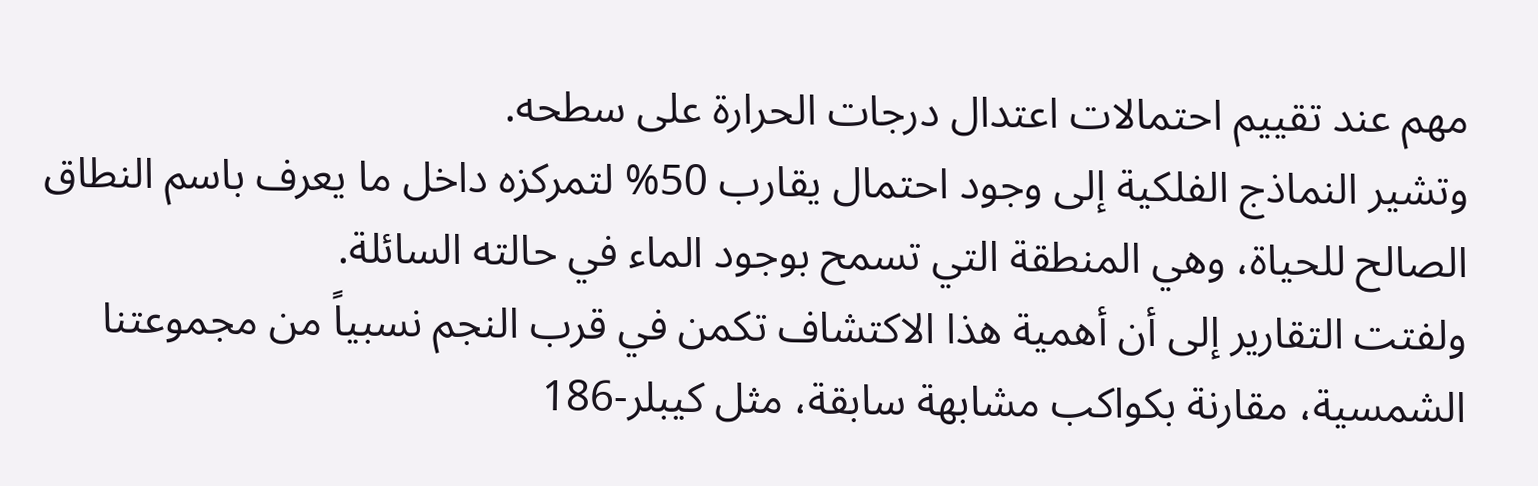مهم عند تقييم احتمالات اعتدال درجات الحرارة على سطحه.
وتشير النماذج الفلكية إلى وجود احتمال يقارب 50% لتمركزه داخل ما يعرف باسم النطاق الصالح للحياة، وهي المنطقة التي تسمح بوجود الماء في حالته السائلة.
ولفتت التقارير إلى أن أهمية هذا الاكتشاف تكمن في قرب النجم نسبياً من مجموعتنا الشمسية، مقارنة بكواكب مشابهة سابقة، مثل كيبلر-186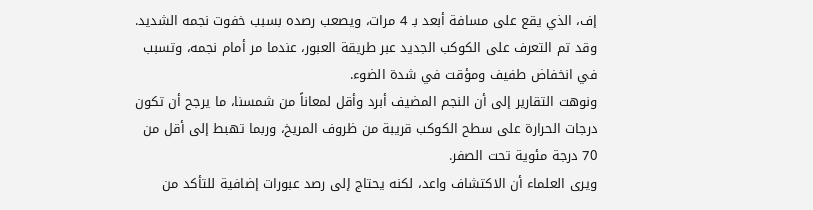إف، الذي يقع على مسافة أبعد بـ 4 مرات، ويصعب رصده بسبب خفوت نجمه الشديد.
وقد تم التعرف على الكوكب الجديد عبر طريقة العبور، عندما مر أمام نجمه، وتسبب في انخفاض طفيف ومؤقت في شدة الضوء.
ونوهت التقارير إلى أن النجم المضيف أبرد وأقل لمعاناً من شمسنا، ما يرجح أن تكون درجات الحرارة على سطح الكوكب قريبة من ظروف المريخ، وربما تهبط إلى أقل من 70 درجة مئوية تحت الصفر.
ويرى العلماء أن الاكتشاف واعد، لكنه يحتاج إلى رصد عبورات إضافية للتأكد من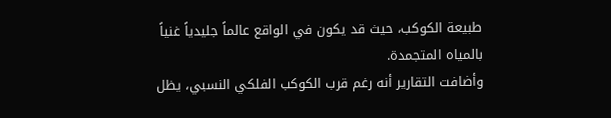طبيعة الكوكب، حيث قد يكون في الواقع عالماً جليدياً غنياً بالمياه المتجمدة.
وأضافت التقارير أنه رغم قرب الكوكب الفلكي النسبي، يظل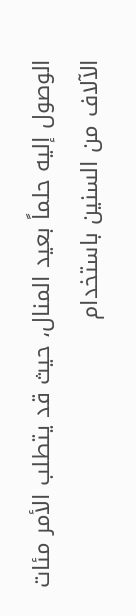الوصول إليه حلماً بعيد المنال، حيث قد يتطلب الأمر مئات الآلاف من السنين باستخدام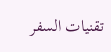تقنيات السفر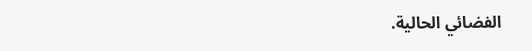الفضائي الحالية.